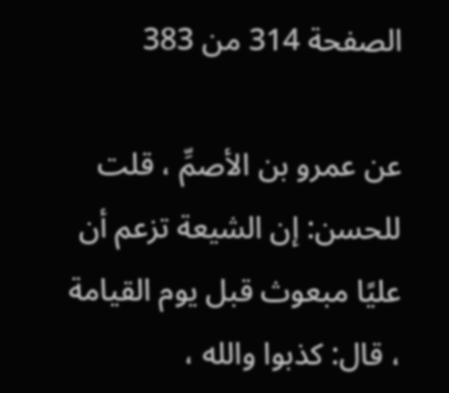الصفحة 314 من 383

عن عمرو بن الأصمِّ ، قلت للحسن: إن الشيعة تزعم أن عليًا مبعوث قبل يوم القيامة ، قال: كذبوا والله ،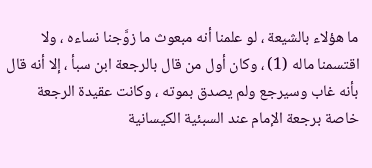ما هؤلاء بالشيعة ، لو علمنا أنه مبعوث ما زوَّجنا نساءه ، ولا اقتسمنا ماله (1) ، وكان أول من قال بالرجعة ابن سبأ ، إلا أنه قال بأنه غاب وسيرجع ولم يصدق بموته ، وكانت عقيدة الرجعة خاصة برجعة الإمام عند السبئية الكيسانية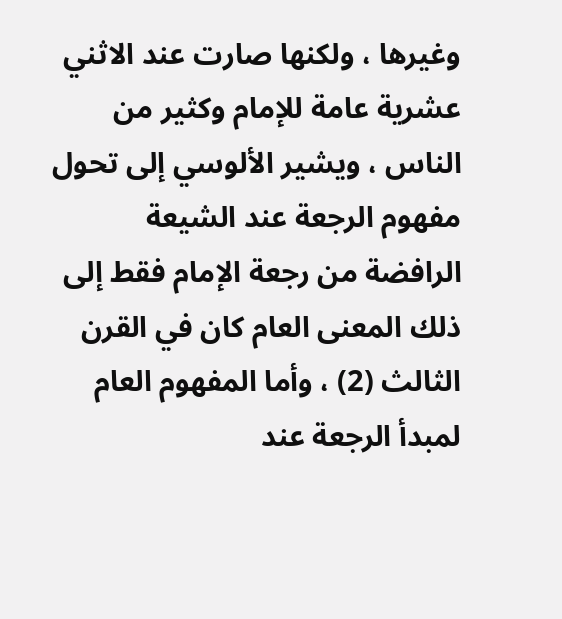وغيرها ، ولكنها صارت عند الاثني عشرية عامة للإمام وكثير من الناس ، ويشير الألوسي إلى تحول مفهوم الرجعة عند الشيعة الرافضة من رجعة الإمام فقط إلى ذلك المعنى العام كان في القرن الثالث (2) ، وأما المفهوم العام لمبدأ الرجعة عند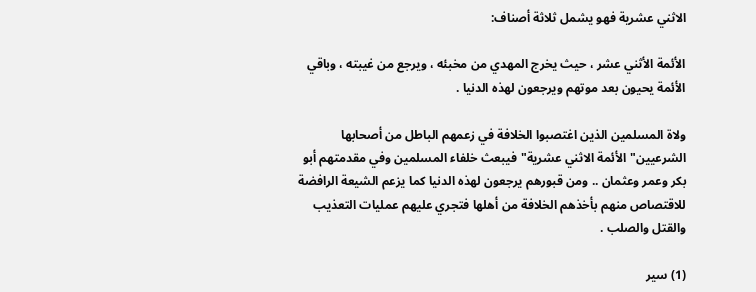الاثني عشرية فهو يشمل ثلاثة أصناف:

الأئمة الأثني عشر ، حيث يخرج المهدي من مخبئه ، ويرجع من غيبته ، وباقي الأئمة يحيون بعد موتهم ويرجعون لهذه الدنيا .

ولاة المسلمين الذين اغتصبوا الخلافة في زعمهم الباطل من أصحابها الشرعيين"الأئمة الاثني عشرية"فيبعث خلفاء المسلمين وفي مقدمتهم أبو بكر وعمر وعثمان .. ومن قبورهم يرجعون لهذه الدنيا كما يزعم الشيعة الرافضة للاقتصاص منهم بأخذهم الخلافة من أهلها فتجري عليهم عمليات التعذيب والقتل والصلب .

(1) سير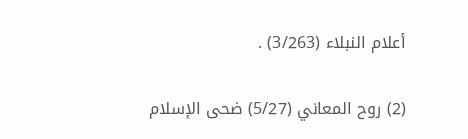أعلام النبلاء (3/263) .

(2) روح المعاني (5/27) ضحى الإسلام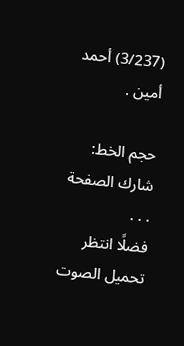(3/237) أحمد أمين .

حجم الخط:
شارك الصفحة
. . .
فضلًا انتظر تحميل الصوت